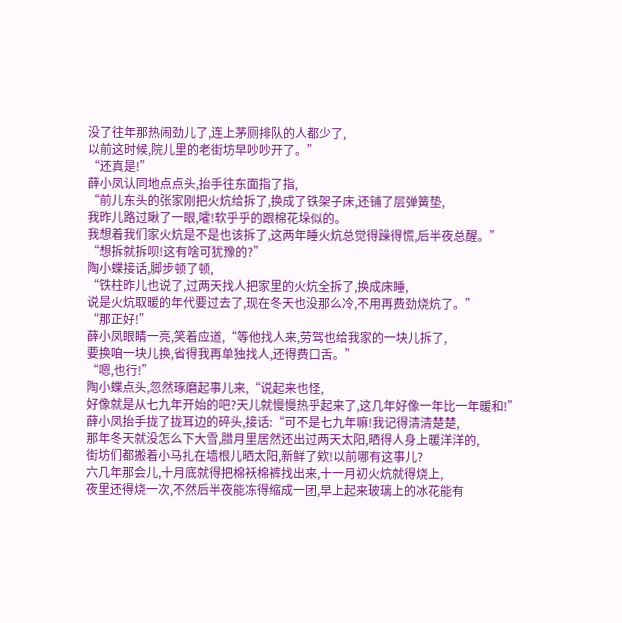没了往年那热闹劲儿了,连上茅厕排队的人都少了,
以前这时候,院儿里的老街坊早吵吵开了。”
“还真是!”
薛小凤认同地点点头,抬手往东面指了指,
“前儿东头的张家刚把火炕给拆了,换成了铁架子床,还铺了层弹簧垫,
我昨儿路过瞅了一眼,嚯!软乎乎的跟棉花垛似的。
我想着我们家火炕是不是也该拆了,这两年睡火炕总觉得躁得慌,后半夜总醒。”
“想拆就拆呗!这有啥可犹豫的?”
陶小蝶接话,脚步顿了顿,
“铁柱昨儿也说了,过两天找人把家里的火炕全拆了,换成床睡,
说是火炕取暖的年代要过去了,现在冬天也没那么冷,不用再费劲烧炕了。”
“那正好!”
薛小凤眼睛一亮,笑着应道,“等他找人来,劳驾也给我家的一块儿拆了,
要换咱一块儿换,省得我再单独找人,还得费口舌。”
“嗯,也行!”
陶小蝶点头,忽然琢磨起事儿来,“说起来也怪,
好像就是从七九年开始的吧?天儿就慢慢热乎起来了,这几年好像一年比一年暖和!”
薛小凤抬手拢了拢耳边的碎头,接话:“可不是七九年嘛!我记得清清楚楚,
那年冬天就没怎么下大雪,腊月里居然还出过两天太阳,晒得人身上暖洋洋的,
街坊们都搬着小马扎在墙根儿晒太阳,新鲜了欸!以前哪有这事儿?
六几年那会儿,十月底就得把棉袄棉裤找出来,十一月初火炕就得烧上,
夜里还得烧一次,不然后半夜能冻得缩成一团,早上起来玻璃上的冰花能有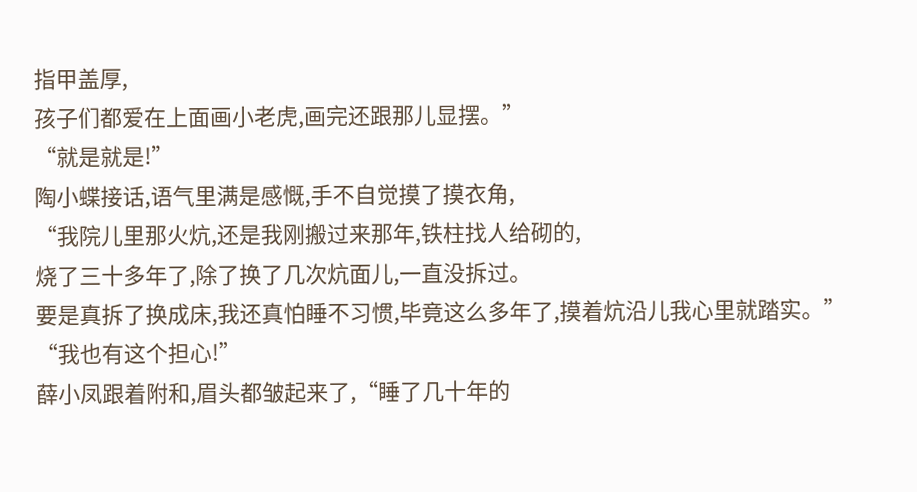指甲盖厚,
孩子们都爱在上面画小老虎,画完还跟那儿显摆。”
“就是就是!”
陶小蝶接话,语气里满是感慨,手不自觉摸了摸衣角,
“我院儿里那火炕,还是我刚搬过来那年,铁柱找人给砌的,
烧了三十多年了,除了换了几次炕面儿,一直没拆过。
要是真拆了换成床,我还真怕睡不习惯,毕竟这么多年了,摸着炕沿儿我心里就踏实。”
“我也有这个担心!”
薛小凤跟着附和,眉头都皱起来了,“睡了几十年的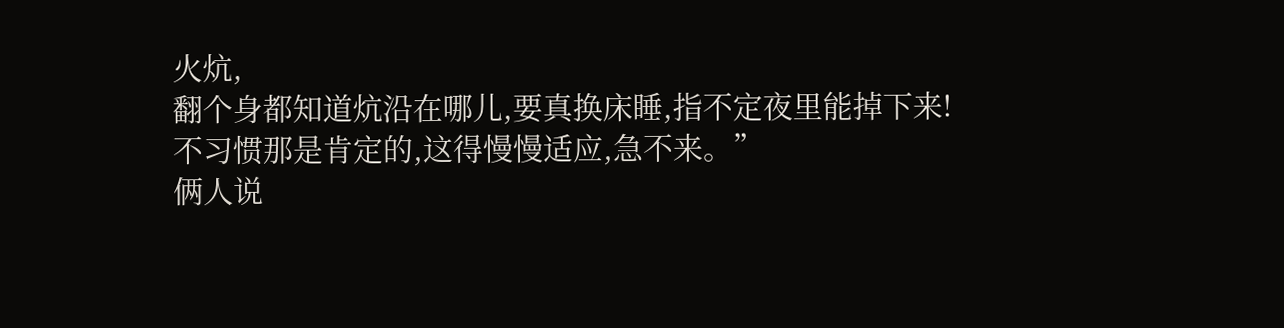火炕,
翻个身都知道炕沿在哪儿,要真换床睡,指不定夜里能掉下来!
不习惯那是肯定的,这得慢慢适应,急不来。”
俩人说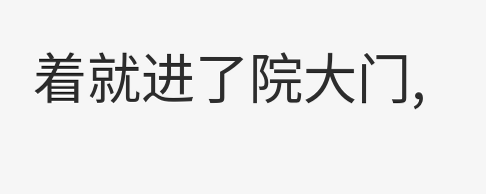着就进了院大门,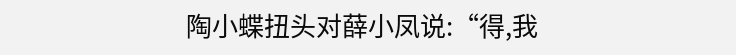陶小蝶扭头对薛小凤说:“得,我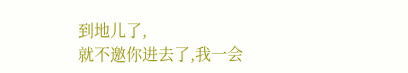到地儿了,
就不邀你进去了,我一会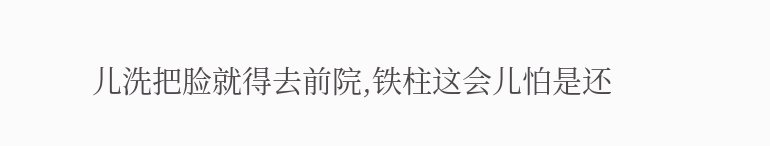儿洗把脸就得去前院,铁柱这会儿怕是还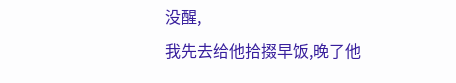没醒,
我先去给他拾掇早饭,晚了他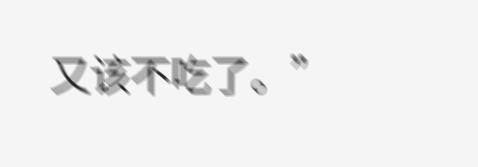又该不吃了。”